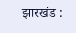झारखंड :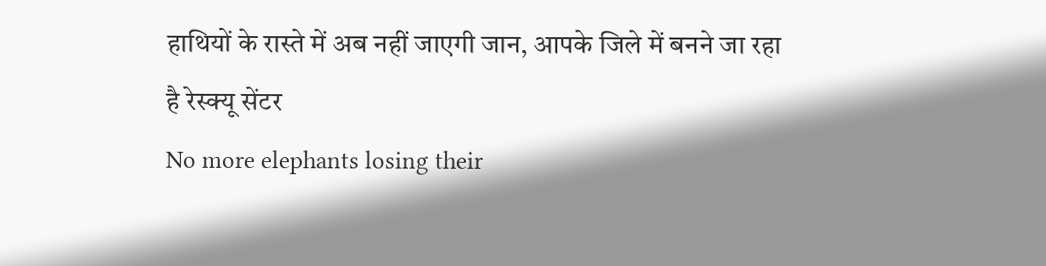हाथियों के रास्ते में अब नहीं जाएगी जान, आपके जिले में बनने जा रहा है रेस्क्यू सेंटर
No more elephants losing their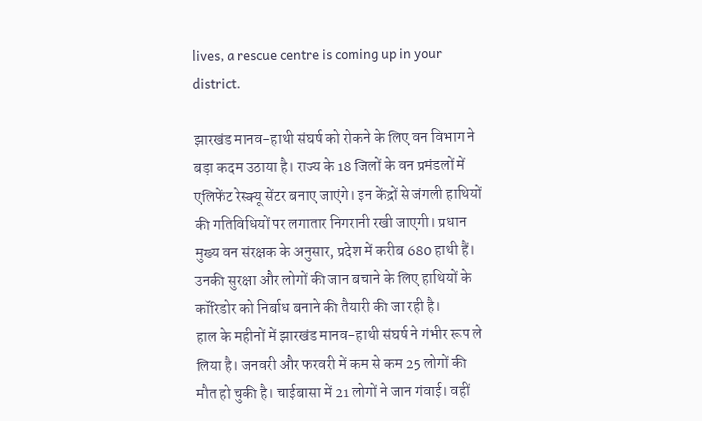lives, a rescue centre is coming up in your district.

झारखंड मानव-हाथी संघर्ष को रोकने के लिए वन विभाग ने बड़ा कदम उठाया है। राज्य के 18 जिलों के वन प्रमंडलों में एलिफेंट रेस्क्यू सेंटर बनाए जाएंगे। इन केंद्रों से जंगली हाथियों की गतिविधियों पर लगातार निगरानी रखी जाएगी। प्रधान मुख्य वन संरक्षक के अनुसार, प्रदेश में करीब 680 हाथी हैं। उनकी सुरक्षा और लोगों की जान बचाने के लिए हाथियों के कॉरिडोर को निर्बाध बनाने की तैयारी की जा रही है।
हाल के महीनों में झारखंड मानव-हाथी संघर्ष ने गंभीर रूप ले लिया है। जनवरी और फरवरी में कम से कम 25 लोगों की मौत हो चुकी है। चाईबासा में 21 लोगों ने जान गंवाई। वहीं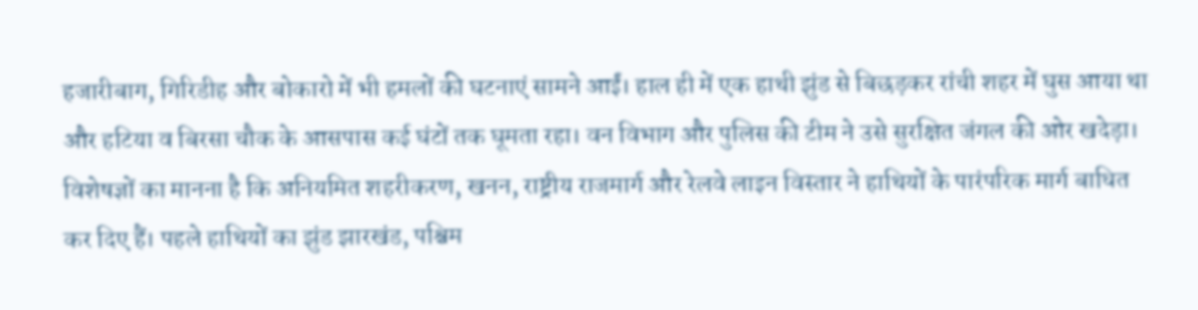हजारीबाग, गिरिडीह और बोकारो में भी हमलों की घटनाएं सामने आईं। हाल ही में एक हाथी झुंड से बिछड़कर रांची शहर में घुस आया था और हटिया व बिरसा चौक के आसपास कई घंटों तक घूमता रहा। वन विभाग और पुलिस की टीम ने उसे सुरक्षित जंगल की ओर खदेड़ा।
विशेषज्ञों का मानना है कि अनियमित शहरीकरण, खनन, राष्ट्रीय राजमार्ग और रेलवे लाइन विस्तार ने हाथियों के पारंपरिक मार्ग बाधित कर दिए हैं। पहले हाथियों का झुंड झारखंड, पश्चिम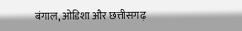बंगाल, ओडिशा और छत्तीसगढ़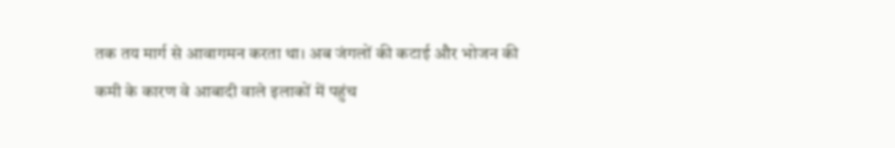तक तय मार्ग से आवागमन करता था। अब जंगलों की कटाई और भोजन की कमी के कारण वे आबादी वाले इलाकों में पहुंच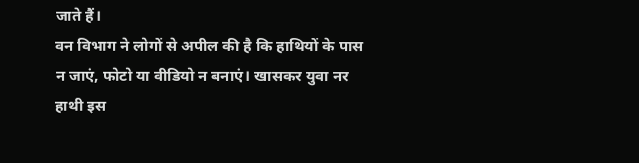जाते हैं।
वन विभाग ने लोगों से अपील की है कि हाथियों के पास न जाएं, फोटो या वीडियो न बनाएं। खासकर युवा नर हाथी इस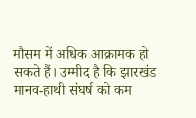मौसम में अधिक आक्रामक हो सकते हैं। उम्मीद है कि झारखंड मानव-हाथी संघर्ष को कम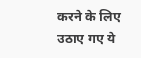करने के लिए उठाए गए ये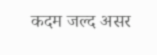कदम जल्द असर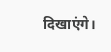दिखाएंगे।